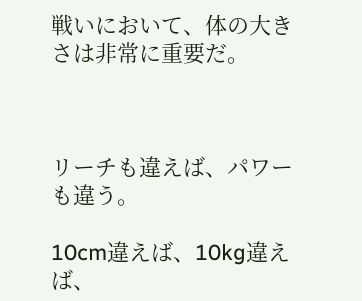戦いにおいて、体の大きさは非常に重要だ。



リーチも違えば、パワーも違う。

10cm違えば、10kg違えば、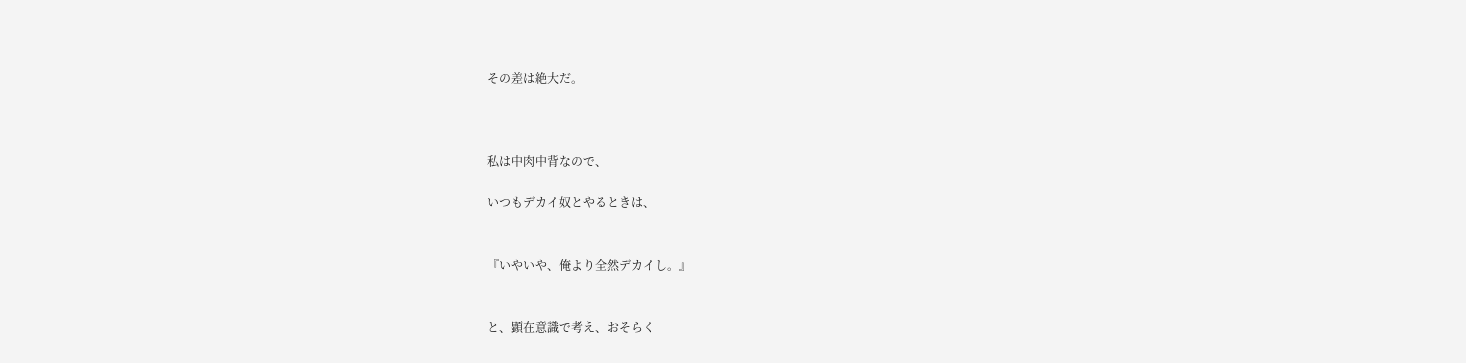その差は絶大だ。



私は中肉中背なので、

いつもデカイ奴とやるときは、


『いやいや、俺より全然デカイし。』


と、顕在意識で考え、おそらく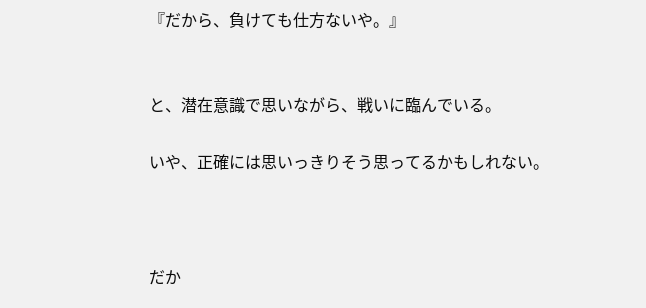『だから、負けても仕方ないや。』


と、潜在意識で思いながら、戦いに臨んでいる。

いや、正確には思いっきりそう思ってるかもしれない。



だか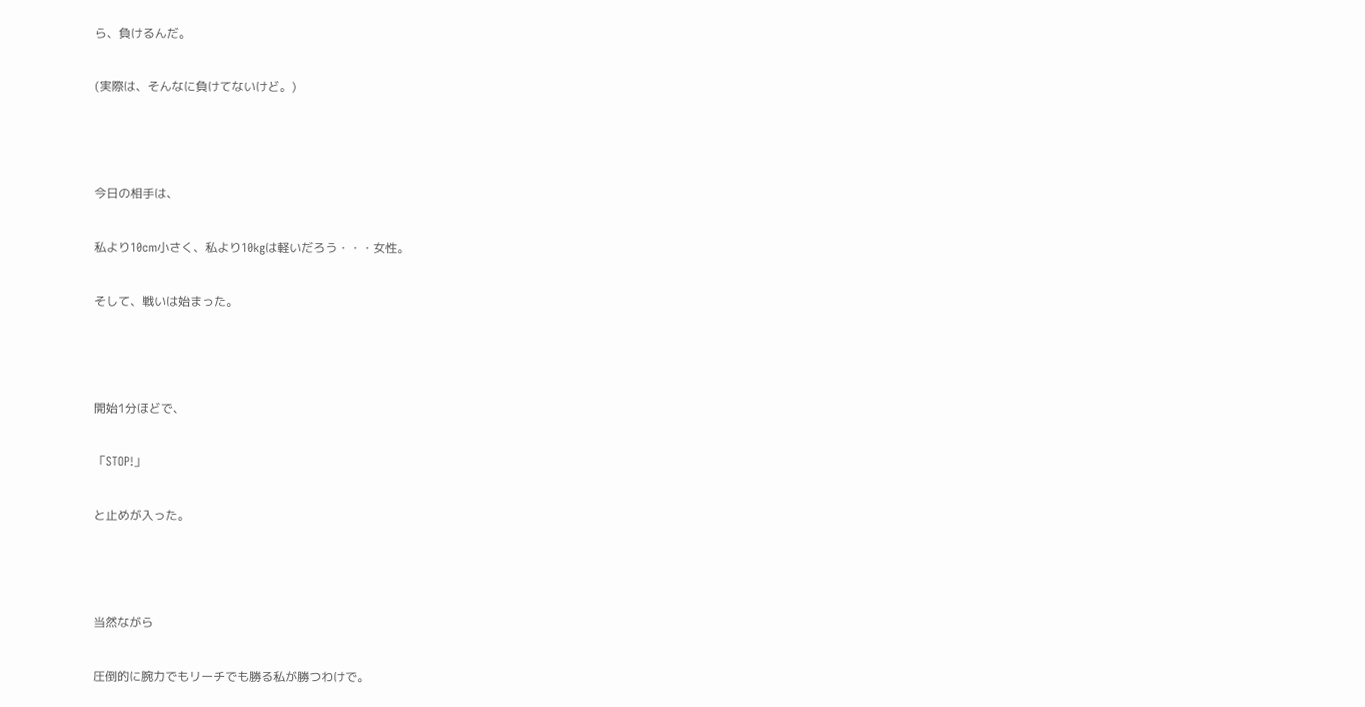ら、負けるんだ。

(実際は、そんなに負けてないけど。)



今日の相手は、

私より10cm小さく、私より10kgは軽いだろう・・・女性。

そして、戦いは始まった。



開始1分ほどで、

「STOP!」

と止めが入った。



当然ながら

圧倒的に腕力でもリーチでも勝る私が勝つわけで。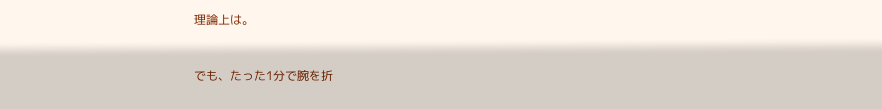理論上は。



でも、たった1分で腕を折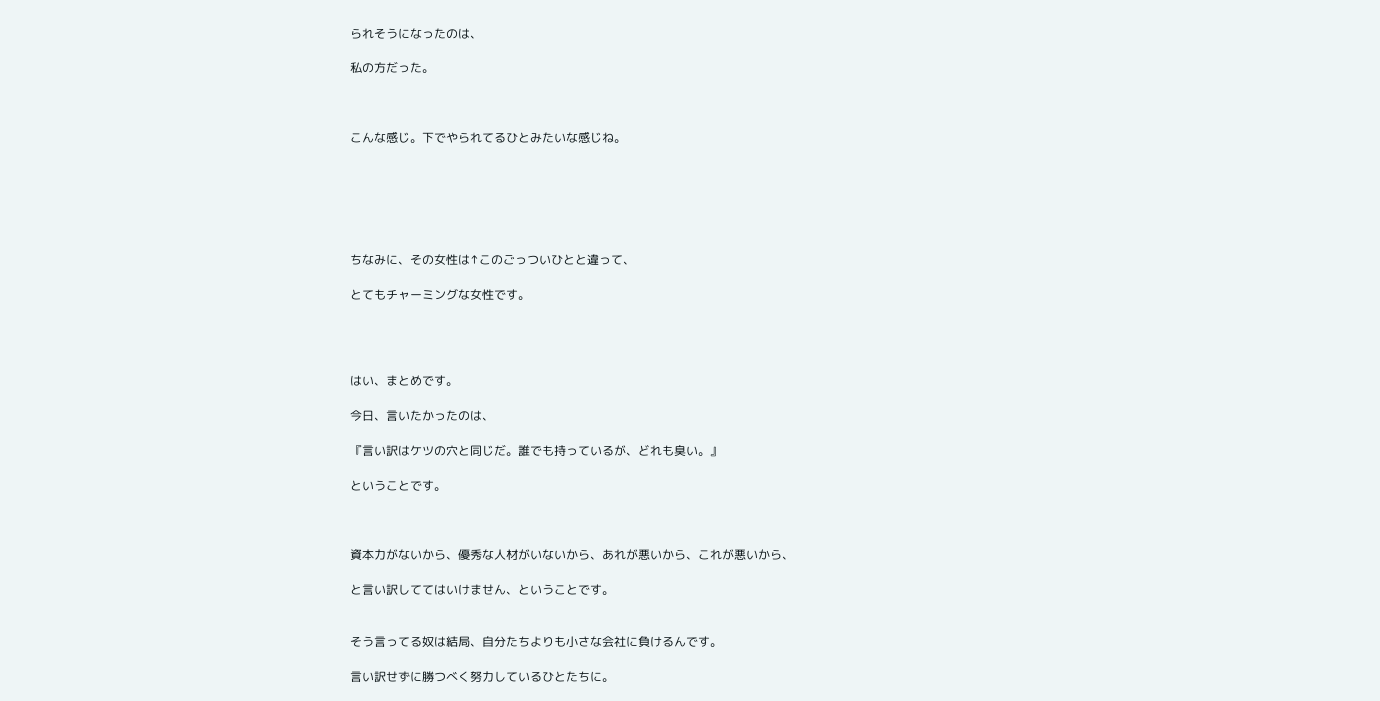られそうになったのは、

私の方だった。



こんな感じ。下でやられてるひとみたいな感じね。






ちなみに、その女性は↑このごっついひとと違って、

とてもチャーミングな女性です。




はい、まとめです。

今日、言いたかったのは、

『言い訳はケツの穴と同じだ。誰でも持っているが、どれも臭い。』

ということです。



資本力がないから、優秀な人材がいないから、あれが悪いから、これが悪いから、

と言い訳しててはいけません、ということです。


そう言ってる奴は結局、自分たちよりも小さな会社に負けるんです。

言い訳せずに勝つべく努力しているひとたちに。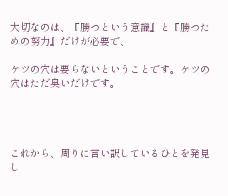大切なのは、『勝つという意識』と『勝つための努力』だけが必要で、

ケツの穴は要らないということです。ケツの穴はただ臭いだけです。




これから、周りに言い訳しているひとを発見し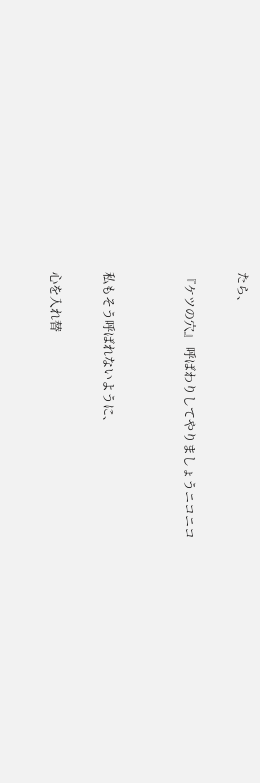たら、

『ケツの穴』 呼ばわりしてやりましょうニコニコ


私もそう呼ばれないように、

心を入れ替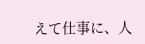えて仕事に、人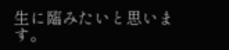生に臨みたいと思います。